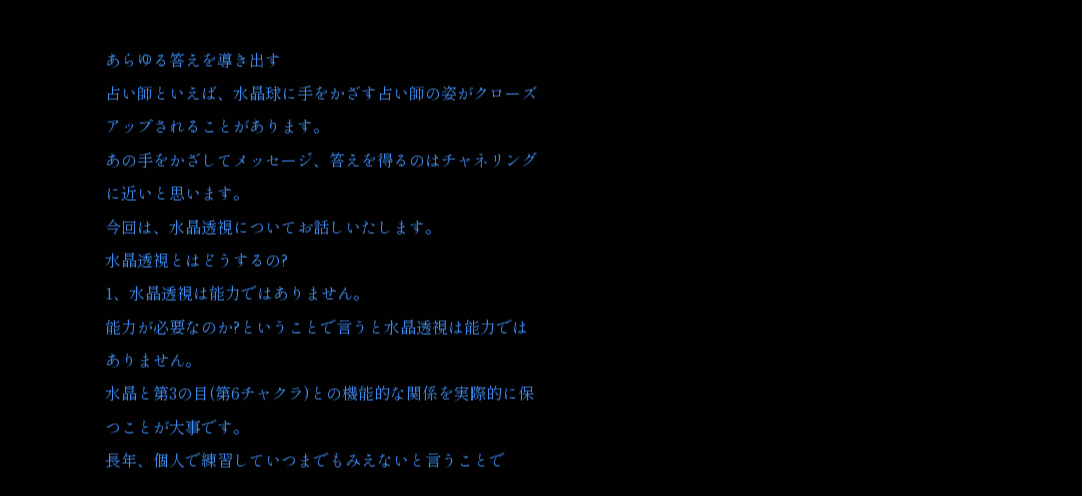あらゆる答えを導き出す
占い師といえば、水晶球に手をかざす占い師の姿がクローズアップされることがあります。
あの手をかざしてメッセージ、答えを得るのはチャネリングに近いと思います。
今回は、水晶透視についてお話しいたします。
水晶透視とはどうするの?
1、水晶透視は能力ではありません。
能力が必要なのか?ということで言うと水晶透視は能力ではありません。
水晶と第3の目(第6チャクラ)との機能的な関係を実際的に保つことが大事です。
長年、個人で練習していつまでもみえないと言うことで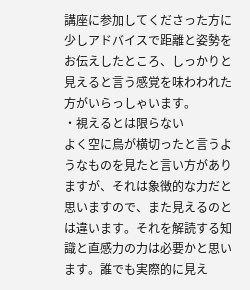講座に参加してくださった方に少しアドバイスで距離と姿勢をお伝えしたところ、しっかりと見えると言う感覚を味わわれた方がいらっしゃいます。
・視えるとは限らない
よく空に鳥が横切ったと言うようなものを見たと言い方がありますが、それは象徴的な力だと思いますので、また見えるのとは違います。それを解読する知識と直感力の力は必要かと思います。誰でも実際的に見え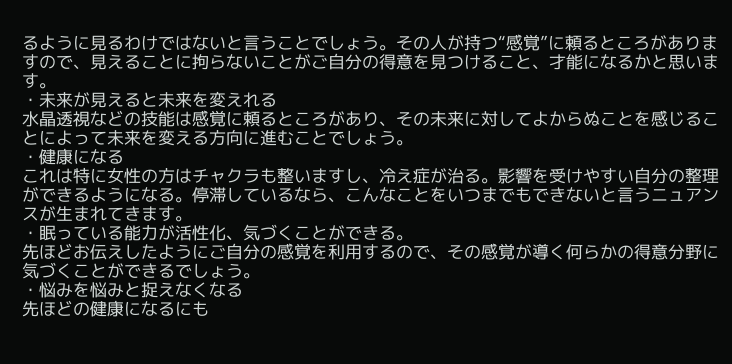るように見るわけではないと言うことでしょう。その人が持つ“感覚”に頼るところがありますので、見えることに拘らないことがご自分の得意を見つけること、才能になるかと思います。
・未来が見えると未来を変えれる
水晶透視などの技能は感覚に頼るところがあり、その未来に対してよからぬことを感じることによって未来を変える方向に進むことでしょう。
・健康になる
これは特に女性の方はチャクラも整いますし、冷え症が治る。影響を受けやすい自分の整理ができるようになる。停滞しているなら、こんなことをいつまでもできないと言うニュアンスが生まれてきます。
・眠っている能力が活性化、気づくことができる。
先ほどお伝えしたようにご自分の感覚を利用するので、その感覚が導く何らかの得意分野に気づくことができるでしょう。
・悩みを悩みと捉えなくなる
先ほどの健康になるにも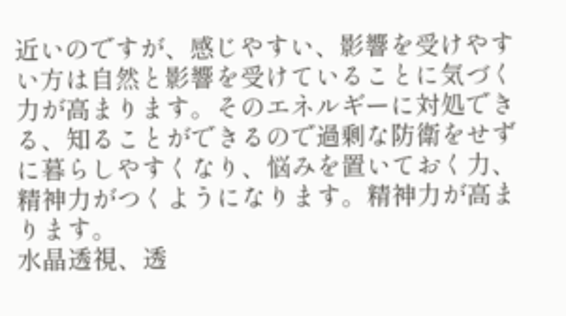近いのですが、感じやすい、影響を受けやすい方は自然と影響を受けていることに気づく力が高まります。そのエネルギーに対処できる、知ることができるので過剰な防衛をせずに暮らしやすくなり、悩みを置いておく力、精神力がつくようになります。精神力が高まります。
水晶透視、透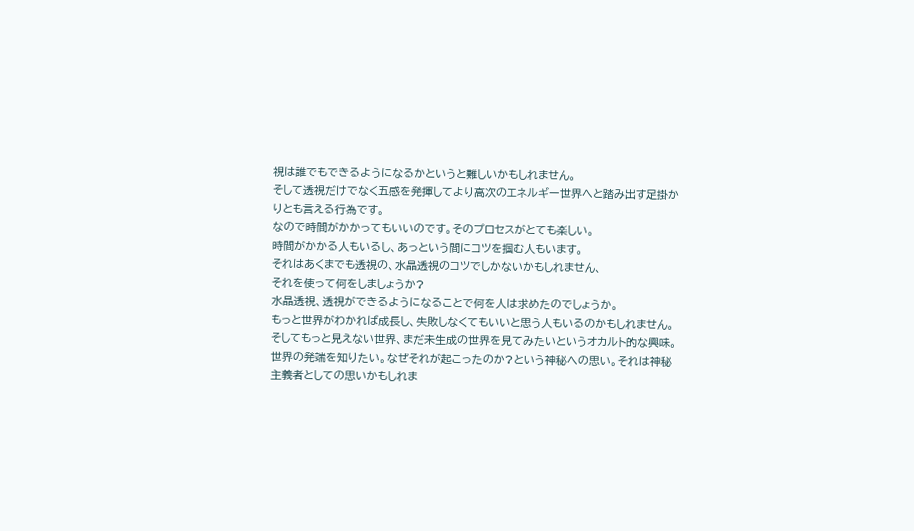視は誰でもできるようになるかというと難しいかもしれません。
そして透視だけでなく五感を発揮してより高次のエネルギー世界へと踏み出す足掛かりとも言える行為です。
なので時間がかかってもいいのです。そのプロセスがとても楽しい。
時間がかかる人もいるし、あっという間にコツを掴む人もいます。
それはあくまでも透視の、水晶透視のコツでしかないかもしれません、
それを使って何をしましょうか?
水晶透視、透視ができるようになることで何を人は求めたのでしょうか。
もっと世界がわかれば成長し、失敗しなくてもいいと思う人もいるのかもしれません。
そしてもっと見えない世界、まだ未生成の世界を見てみたいというオカルト的な興味。世界の発端を知りたい。なぜそれが起こったのか?という神秘への思い。それは神秘主義者としての思いかもしれま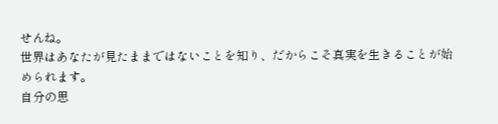せんね。
世界はあなたが見たままではないことを知り、だからこそ真実を生きることが始められます。
自分の思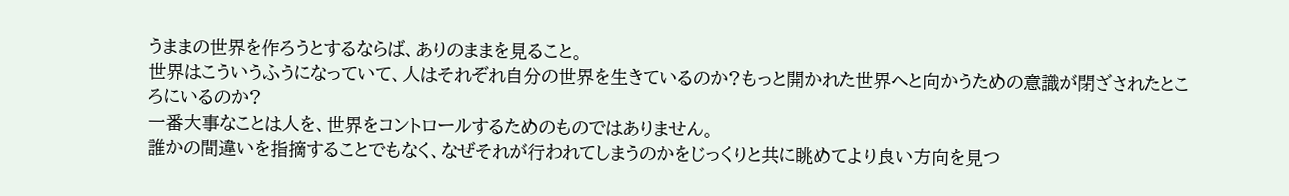うままの世界を作ろうとするならば、ありのままを見ること。
世界はこういうふうになっていて、人はそれぞれ自分の世界を生きているのか?もっと開かれた世界へと向かうための意識が閉ざされたところにいるのか?
一番大事なことは人を、世界をコントロールするためのものではありません。
誰かの間違いを指摘することでもなく、なぜそれが行われてしまうのかをじっくりと共に眺めてより良い方向を見つ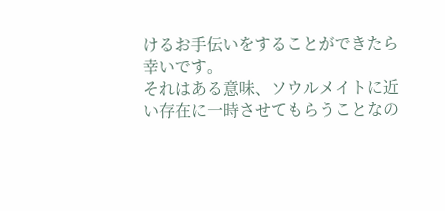けるお手伝いをすることができたら幸いです。
それはある意味、ソウルメイトに近い存在に一時させてもらうことなの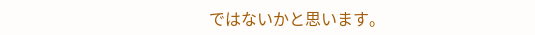ではないかと思います。